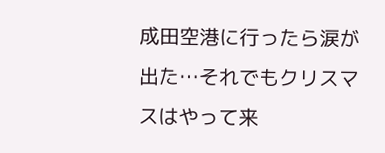成田空港に行ったら涙が出た…それでもクリスマスはやって来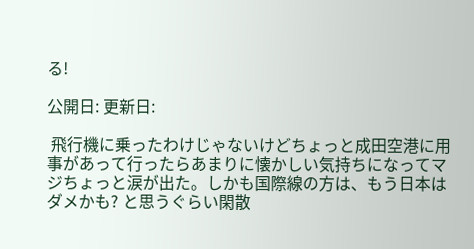る!

公開日: 更新日:

 飛行機に乗ったわけじゃないけどちょっと成田空港に用事があって行ったらあまりに懐かしい気持ちになってマジちょっと涙が出た。しかも国際線の方は、もう日本はダメかも? と思うぐらい閑散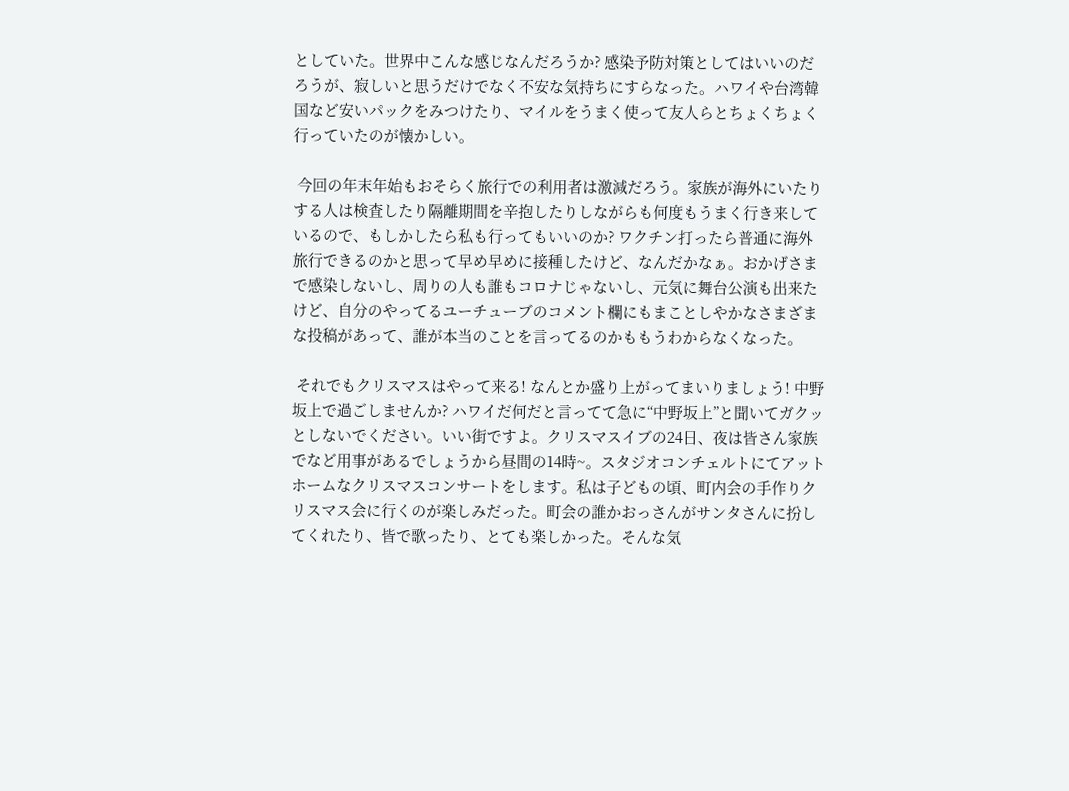としていた。世界中こんな感じなんだろうか? 感染予防対策としてはいいのだろうが、寂しいと思うだけでなく不安な気持ちにすらなった。ハワイや台湾韓国など安いパックをみつけたり、マイルをうまく使って友人らとちょくちょく行っていたのが懐かしい。

 今回の年末年始もおそらく旅行での利用者は激減だろう。家族が海外にいたりする人は検査したり隔離期間を辛抱したりしながらも何度もうまく行き来しているので、もしかしたら私も行ってもいいのか? ワクチン打ったら普通に海外旅行できるのかと思って早め早めに接種したけど、なんだかなぁ。おかげさまで感染しないし、周りの人も誰もコロナじゃないし、元気に舞台公演も出来たけど、自分のやってるユーチューブのコメント欄にもまことしやかなさまざまな投稿があって、誰が本当のことを言ってるのかももうわからなくなった。

 それでもクリスマスはやって来る! なんとか盛り上がってまいりましょう! 中野坂上で過ごしませんか? ハワイだ何だと言ってて急に“中野坂上”と聞いてガクッとしないでください。いい街ですよ。クリスマスイブの24日、夜は皆さん家族でなど用事があるでしょうから昼間の14時~。スタジオコンチェルトにてアットホームなクリスマスコンサートをします。私は子どもの頃、町内会の手作りクリスマス会に行くのが楽しみだった。町会の誰かおっさんがサンタさんに扮してくれたり、皆で歌ったり、とても楽しかった。そんな気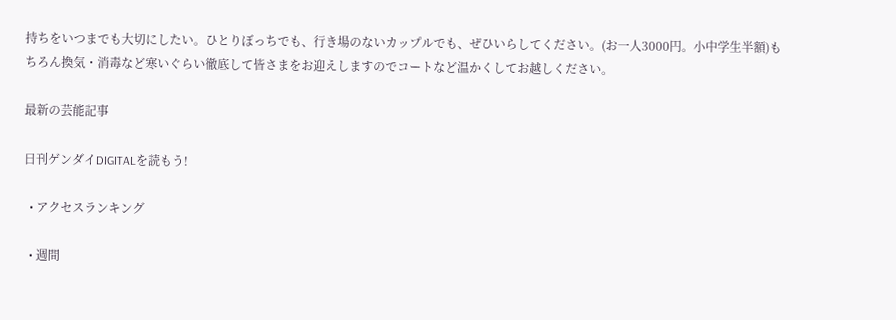持ちをいつまでも大切にしたい。ひとりぼっちでも、行き場のないカップルでも、ぜひいらしてください。(お一人3000円。小中学生半額)もちろん換気・消毒など寒いぐらい徹底して皆さまをお迎えしますのでコートなど温かくしてお越しください。

最新の芸能記事

日刊ゲンダイDIGITALを読もう!

  • アクセスランキング

  • 週間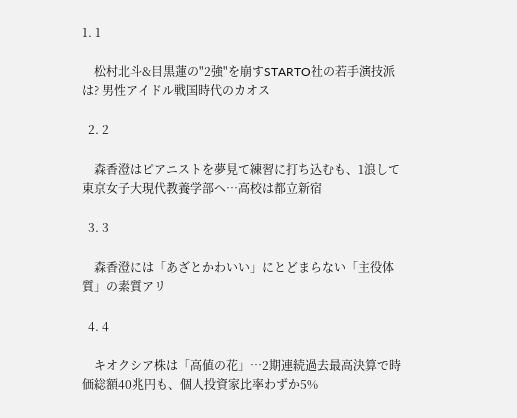1. 1

    松村北斗&目黒蓮の"2強"を崩すSTARTO社の若手演技派は? 男性アイドル戦国時代のカオス

  2. 2

    森香澄はピアニストを夢見て練習に打ち込むも、1浪して東京女子大現代教養学部へ…高校は都立新宿

  3. 3

    森香澄には「あざとかわいい」にとどまらない「主役体質」の素質アリ

  4. 4

    キオクシア株は「高値の花」…2期連続過去最高決算で時価総額40兆円も、個人投資家比率わずか5%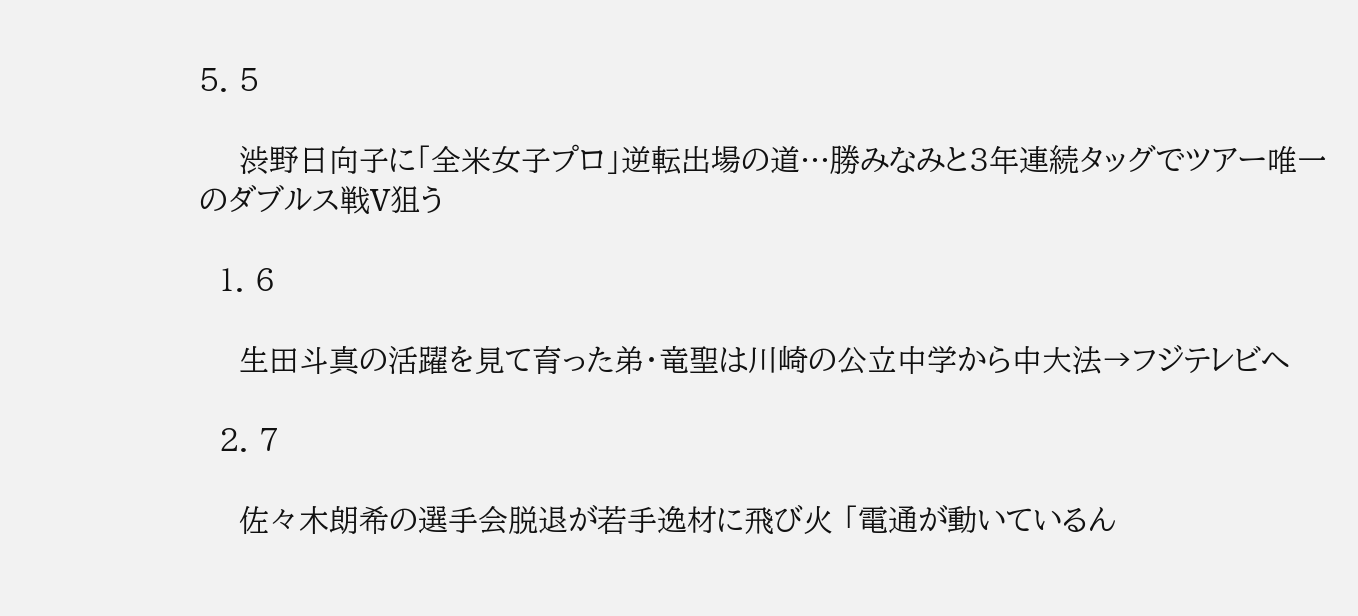5. 5

    渋野日向子に「全米女子プロ」逆転出場の道…勝みなみと3年連続タッグでツアー唯一のダブルス戦V狙う

  1. 6

    生田斗真の活躍を見て育った弟・竜聖は川崎の公立中学から中大法→フジテレビへ

  2. 7

    佐々木朗希の選手会脱退が若手逸材に飛び火 「電通が動いているん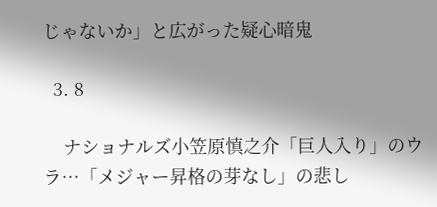じゃないか」と広がった疑心暗鬼

  3. 8

    ナショナルズ小笠原慎之介「巨人入り」のウラ…「メジャー昇格の芽なし」の悲し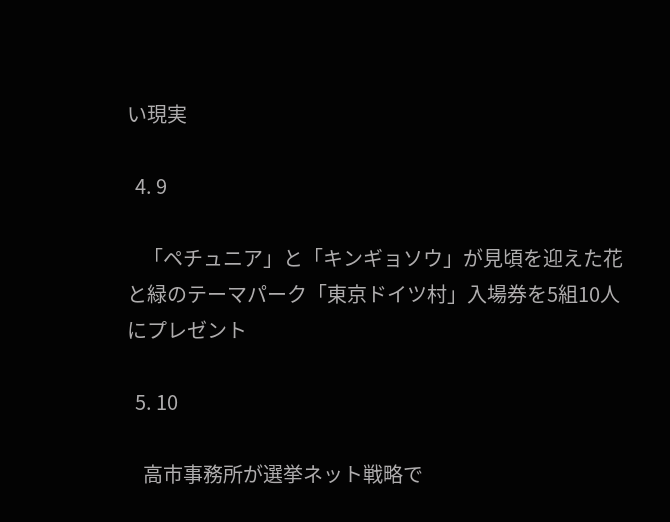い現実

  4. 9

    「ペチュニア」と「キンギョソウ」が見頃を迎えた花と緑のテーマパーク「東京ドイツ村」入場券を5組10人にプレゼント

  5. 10

    高市事務所が選挙ネット戦略で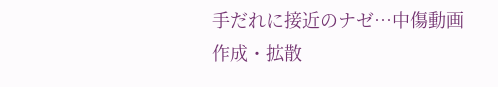手だれに接近のナゼ…中傷動画作成・拡散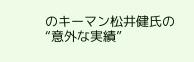のキーマン松井健氏の“意外な実績”